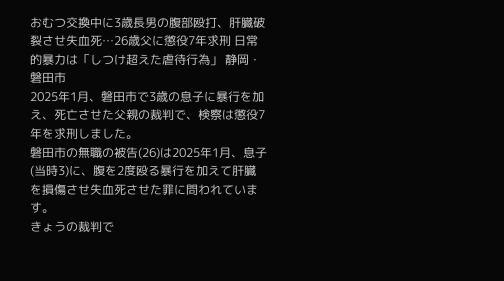おむつ交換中に3歳長男の腹部殴打、肝臓破裂させ失血死…26歳父に懲役7年求刑 日常的暴力は「しつけ超えた虐待行為」 静岡・磐田市
2025年1月、磐田市で3歳の息子に暴行を加え、死亡させた父親の裁判で、検察は懲役7年を求刑しました。
磐田市の無職の被告(26)は2025年1月、息子(当時3)に、腹を2度殴る暴行を加えて肝臓を損傷させ失血死させた罪に問われています。
きょうの裁判で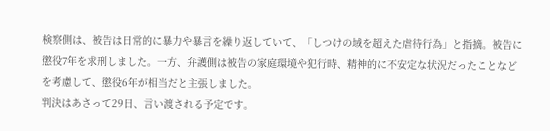検察側は、被告は日常的に暴力や暴言を繰り返していて、「しつけの域を超えた虐待行為」と指摘。被告に懲役7年を求刑しました。一方、弁護側は被告の家庭環境や犯行時、精神的に不安定な状況だったことなどを考慮して、懲役6年が相当だと主張しました。
判決はあさって29日、言い渡される予定です。